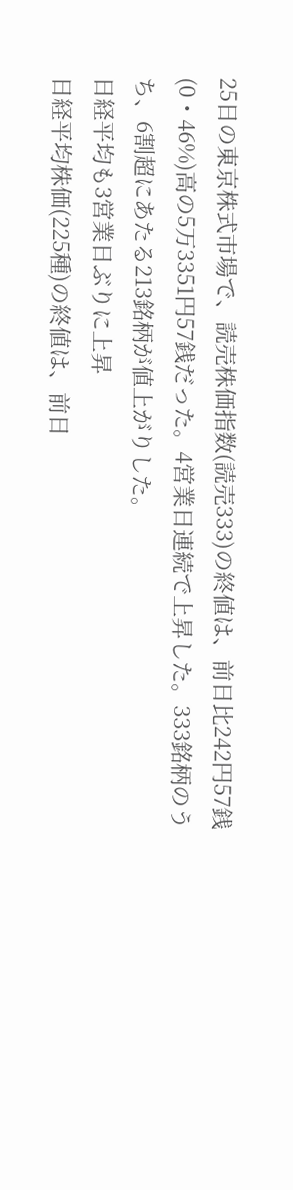25日の東京株式市場で、読売株価指数(読売333)の終値は、前日比242円57銭(0・46%)高の5万3351円57銭だった。4営業日連続で上昇した。333銘柄のうち、6割超にあたる213銘柄が値上がりした。
日経平均も3営業日ぶりに上昇
日経平均株価(225種)の終値は、前日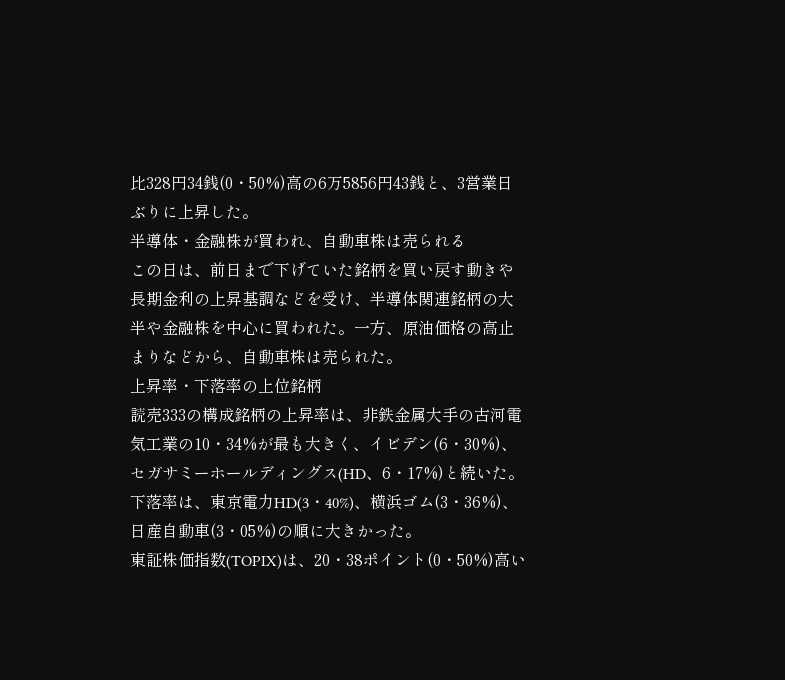比328円34銭(0・50%)高の6万5856円43銭と、3営業日ぶりに上昇した。
半導体・金融株が買われ、自動車株は売られる
この日は、前日まで下げていた銘柄を買い戻す動きや長期金利の上昇基調などを受け、半導体関連銘柄の大半や金融株を中心に買われた。一方、原油価格の高止まりなどから、自動車株は売られた。
上昇率・下落率の上位銘柄
読売333の構成銘柄の上昇率は、非鉄金属大手の古河電気工業の10・34%が最も大きく、イビデン(6・30%)、セガサミーホールディングス(HD、6・17%)と続いた。
下落率は、東京電力HD(3・40%)、横浜ゴム(3・36%)、日産自動車(3・05%)の順に大きかった。
東証株価指数(TOPIX)は、20・38ポイント(0・50%)高い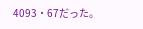4093・67だった。